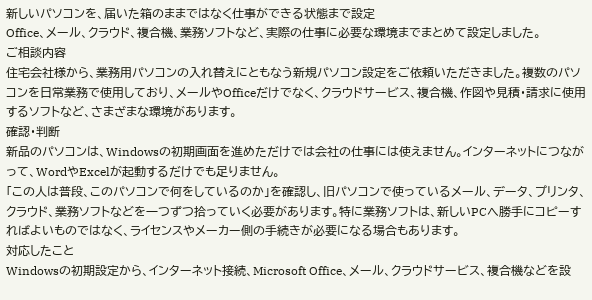新しいパソコンを、届いた箱のままではなく仕事ができる状態まで設定
Office、メール、クラウド、複合機、業務ソフトなど、実際の仕事に必要な環境までまとめて設定しました。
ご相談内容
住宅会社様から、業務用パソコンの入れ替えにともなう新規パソコン設定をご依頼いただきました。複数のパソコンを日常業務で使用しており、メールやOfficeだけでなく、クラウドサービス、複合機、作図や見積・請求に使用するソフトなど、さまざまな環境があります。
確認・判断
新品のパソコンは、Windowsの初期画面を進めただけでは会社の仕事には使えません。インターネットにつながって、WordやExcelが起動するだけでも足りません。
「この人は普段、このパソコンで何をしているのか」を確認し、旧パソコンで使っているメール、データ、プリンタ、クラウド、業務ソフトなどを一つずつ拾っていく必要があります。特に業務ソフトは、新しいPCへ勝手にコピーすればよいものではなく、ライセンスやメーカー側の手続きが必要になる場合もあります。
対応したこと
Windowsの初期設定から、インターネット接続、Microsoft Office、メール、クラウドサービス、複合機などを設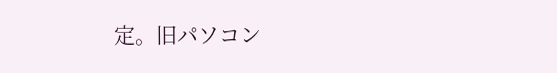定。旧パソコン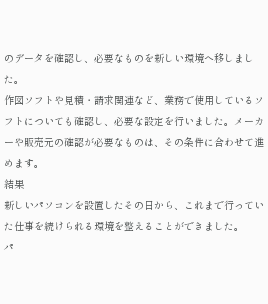のデータを確認し、必要なものを新しい環境へ移しました。
作図ソフトや見積・請求関連など、業務で使用しているソフトについても確認し、必要な設定を行いました。メーカーや販売元の確認が必要なものは、その条件に合わせて進めます。
結果
新しいパソコンを設置したその日から、これまで行っていた仕事を続けられる環境を整えることができました。
パ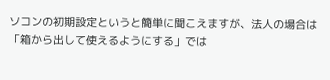ソコンの初期設定というと簡単に聞こえますが、法人の場合は「箱から出して使えるようにする」では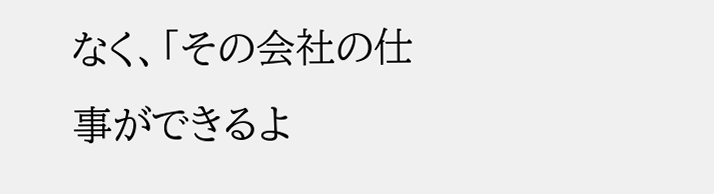なく、「その会社の仕事ができるよ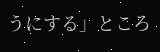うにする」ところ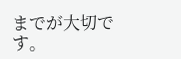までが大切です。